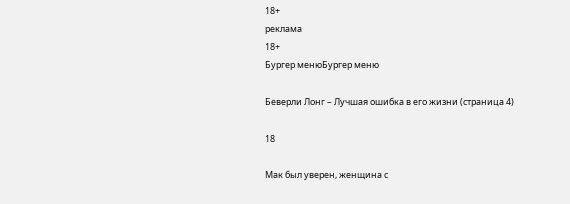18+
реклама
18+
Бургер менюБургер меню

Беверли Лонг – Лучшая ошибка в его жизни (страница 4)

18

Мак был уверен, женщина с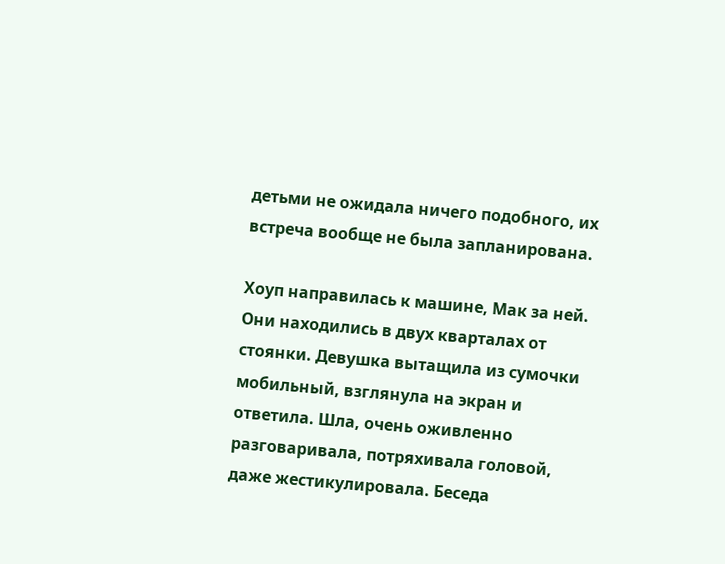детьми не ожидала ничего подобного, их встреча вообще не была запланирована.

Хоуп направилась к машине, Мак за ней. Они находились в двух кварталах от стоянки. Девушка вытащила из сумочки мобильный, взглянула на экран и ответила. Шла, очень оживленно разговаривала, потряхивала головой, даже жестикулировала. Беседа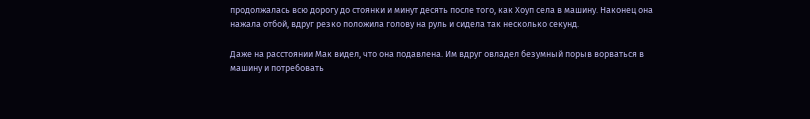продолжалась всю дорогу до стоянки и минут десять после того, как Хоуп села в машину. Наконец она нажала отбой, вдруг резко положила голову на руль и сидела так несколько секунд.

Даже на расстоянии Мак видел, что она подавлена. Им вдруг овладел безумный порыв ворваться в машину и потребовать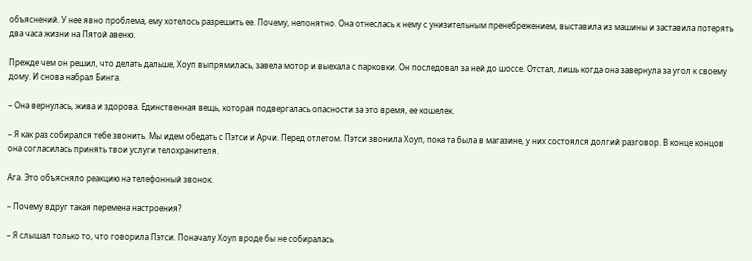объяснений. У нее явно проблема, ему хотелось разрешить ее. Почему, непонятно. Она отнеслась к нему с унизительным пренебрежением, выставила из машины и заставила потерять два часа жизни на Пятой авеню.

Прежде чем он решил, что делать дальше, Хоуп выпрямилась, завела мотор и выехала с парковки. Он последовал за ней до шоссе. Отстал, лишь когда она завернула за угол к своему дому. И снова набрал Бинга.

– Она вернулась, жива и здорова. Единственная вещь, которая подвергалась опасности за это время, ее кошелек.

– Я как раз собирался тебе звонить. Мы идем обедать с Пэтси и Арчи. Перед отлетом. Пэтси звонила Хоуп, пока та была в магазине, у них состоялся долгий разговор. В конце концов она согласилась принять твои услуги телохранителя.

Ага. Это объясняло реакцию на телефонный звонок.

– Почему вдруг такая перемена настроения?

– Я слышал только то, что говорила Пэтси. Поначалу Хоуп вроде бы не собиралась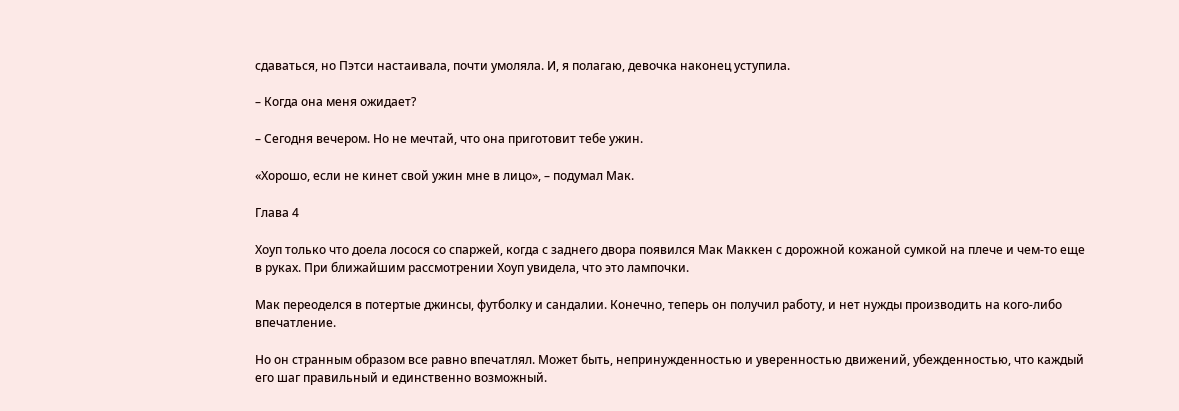сдаваться, но Пэтси настаивала, почти умоляла. И, я полагаю, девочка наконец уступила.

– Когда она меня ожидает?

– Сегодня вечером. Но не мечтай, что она приготовит тебе ужин.

«Хорошо, если не кинет свой ужин мне в лицо», – подумал Мак.

Глава 4

Хоуп только что доела лосося со спаржей, когда с заднего двора появился Мак Маккен с дорожной кожаной сумкой на плече и чем-то еще в руках. При ближайшим рассмотрении Хоуп увидела, что это лампочки.

Мак переоделся в потертые джинсы, футболку и сандалии. Конечно, теперь он получил работу, и нет нужды производить на кого-либо впечатление.

Но он странным образом все равно впечатлял. Может быть, непринужденностью и уверенностью движений, убежденностью, что каждый его шаг правильный и единственно возможный.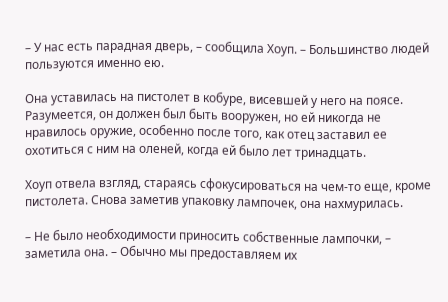– У нас есть парадная дверь, – сообщила Хоуп. – Большинство людей пользуются именно ею.

Она уставилась на пистолет в кобуре, висевшей у него на поясе. Разумеется, он должен был быть вооружен, но ей никогда не нравилось оружие, особенно после того, как отец заставил ее охотиться с ним на оленей, когда ей было лет тринадцать.

Хоуп отвела взгляд, стараясь сфокусироваться на чем-то еще, кроме пистолета. Снова заметив упаковку лампочек, она нахмурилась.

– Не было необходимости приносить собственные лампочки, – заметила она. – Обычно мы предоставляем их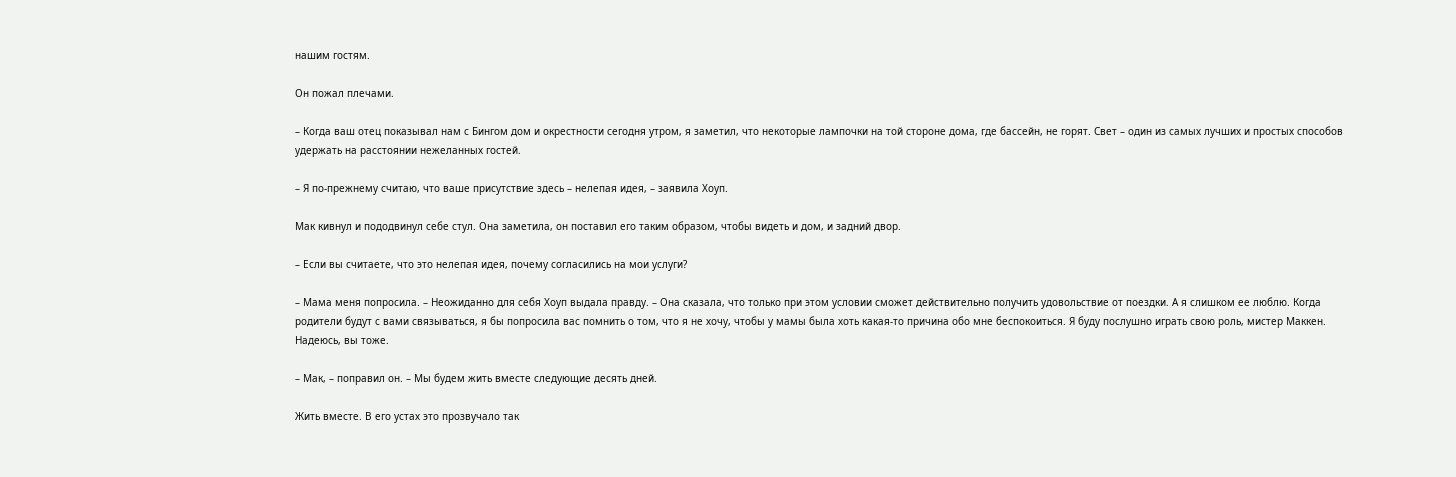нашим гостям.

Он пожал плечами.

– Когда ваш отец показывал нам с Бингом дом и окрестности сегодня утром, я заметил, что некоторые лампочки на той стороне дома, где бассейн, не горят. Свет – один из самых лучших и простых способов удержать на расстоянии нежеланных гостей.

– Я по-прежнему считаю, что ваше присутствие здесь – нелепая идея, – заявила Хоуп.

Мак кивнул и пододвинул себе стул. Она заметила, он поставил его таким образом, чтобы видеть и дом, и задний двор.

– Если вы считаете, что это нелепая идея, почему согласились на мои услуги?

– Мама меня попросила. – Неожиданно для себя Хоуп выдала правду. – Она сказала, что только при этом условии сможет действительно получить удовольствие от поездки. А я слишком ее люблю. Когда родители будут с вами связываться, я бы попросила вас помнить о том, что я не хочу, чтобы у мамы была хоть какая-то причина обо мне беспокоиться. Я буду послушно играть свою роль, мистер Маккен. Надеюсь, вы тоже.

– Мак, – поправил он. – Мы будем жить вместе следующие десять дней.

Жить вместе. В его устах это прозвучало так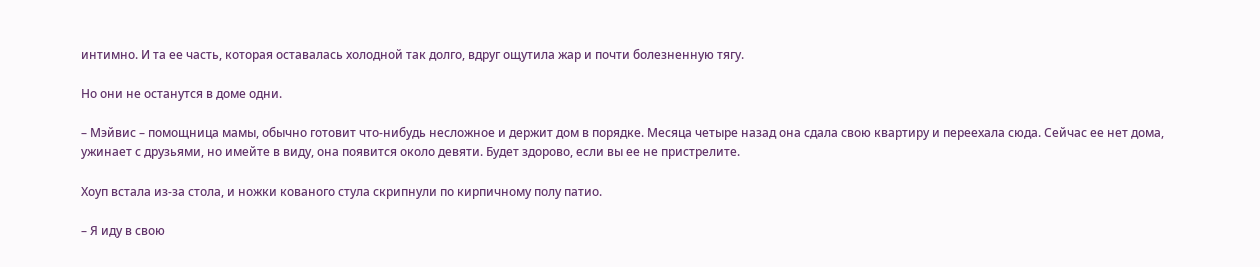интимно. И та ее часть, которая оставалась холодной так долго, вдруг ощутила жар и почти болезненную тягу.

Но они не останутся в доме одни.

– Мэйвис – помощница мамы, обычно готовит что-нибудь несложное и держит дом в порядке. Месяца четыре назад она сдала свою квартиру и переехала сюда. Сейчас ее нет дома, ужинает с друзьями, но имейте в виду, она появится около девяти. Будет здорово, если вы ее не пристрелите.

Хоуп встала из-за стола, и ножки кованого стула скрипнули по кирпичному полу патио.

– Я иду в свою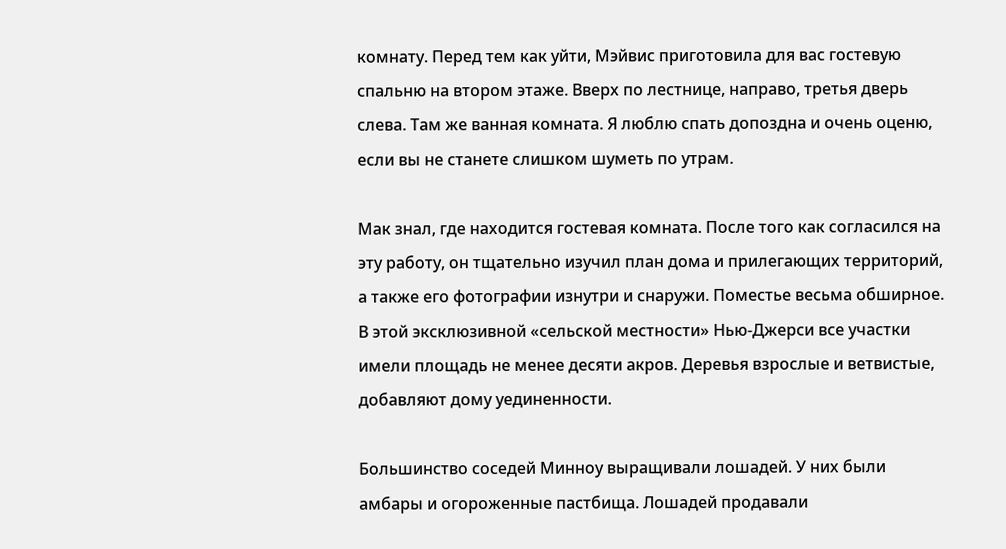комнату. Перед тем как уйти, Мэйвис приготовила для вас гостевую спальню на втором этаже. Вверх по лестнице, направо, третья дверь слева. Там же ванная комната. Я люблю спать допоздна и очень оценю, если вы не станете слишком шуметь по утрам.

Мак знал, где находится гостевая комната. После того как согласился на эту работу, он тщательно изучил план дома и прилегающих территорий, а также его фотографии изнутри и снаружи. Поместье весьма обширное. В этой эксклюзивной «сельской местности» Нью-Джерси все участки имели площадь не менее десяти акров. Деревья взрослые и ветвистые, добавляют дому уединенности.

Большинство соседей Минноу выращивали лошадей. У них были амбары и огороженные пастбища. Лошадей продавали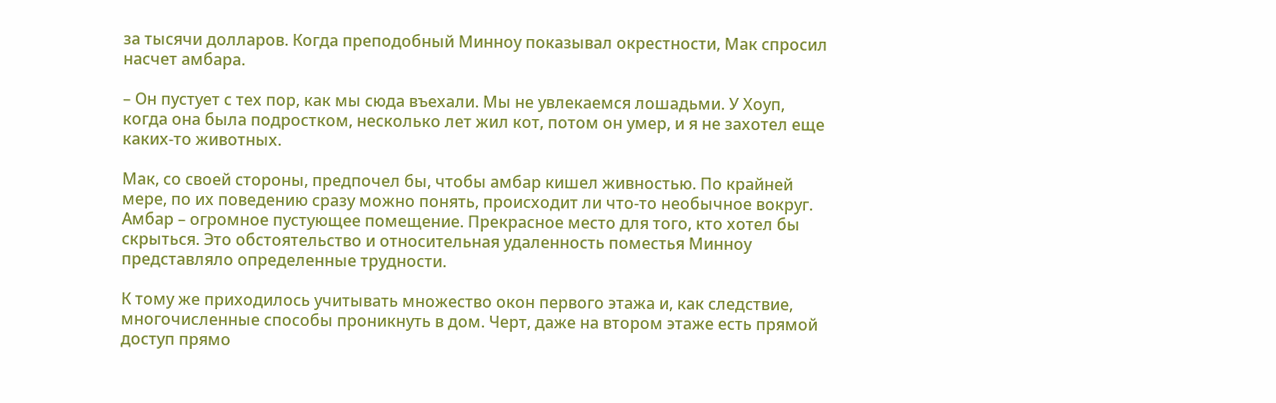за тысячи долларов. Когда преподобный Минноу показывал окрестности, Мак спросил насчет амбара.

– Он пустует с тех пор, как мы сюда въехали. Мы не увлекаемся лошадьми. У Хоуп, когда она была подростком, несколько лет жил кот, потом он умер, и я не захотел еще каких-то животных.

Мак, со своей стороны, предпочел бы, чтобы амбар кишел живностью. По крайней мере, по их поведению сразу можно понять, происходит ли что-то необычное вокруг. Амбар – огромное пустующее помещение. Прекрасное место для того, кто хотел бы скрыться. Это обстоятельство и относительная удаленность поместья Минноу представляло определенные трудности.

К тому же приходилось учитывать множество окон первого этажа и, как следствие, многочисленные способы проникнуть в дом. Черт, даже на втором этаже есть прямой доступ прямо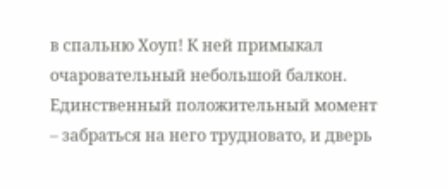в спальню Хоуп! К ней примыкал очаровательный небольшой балкон. Единственный положительный момент – забраться на него трудновато, и дверь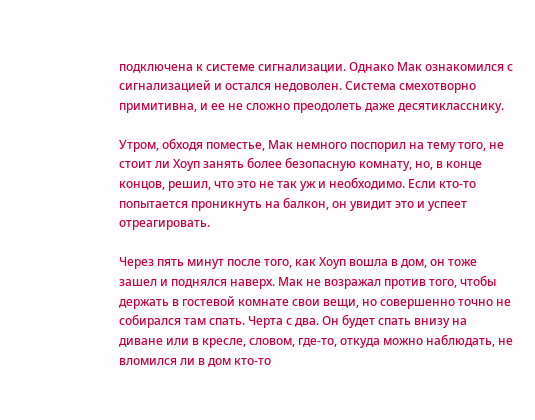подключена к системе сигнализации. Однако Мак ознакомился с сигнализацией и остался недоволен. Система смехотворно примитивна, и ее не сложно преодолеть даже десятикласснику.

Утром, обходя поместье, Мак немного поспорил на тему того, не стоит ли Хоуп занять более безопасную комнату, но, в конце концов, решил, что это не так уж и необходимо. Если кто-то попытается проникнуть на балкон, он увидит это и успеет отреагировать.

Через пять минут после того, как Хоуп вошла в дом, он тоже зашел и поднялся наверх. Мак не возражал против того, чтобы держать в гостевой комнате свои вещи, но совершенно точно не собирался там спать. Черта с два. Он будет спать внизу на диване или в кресле, словом, где-то, откуда можно наблюдать, не вломился ли в дом кто-то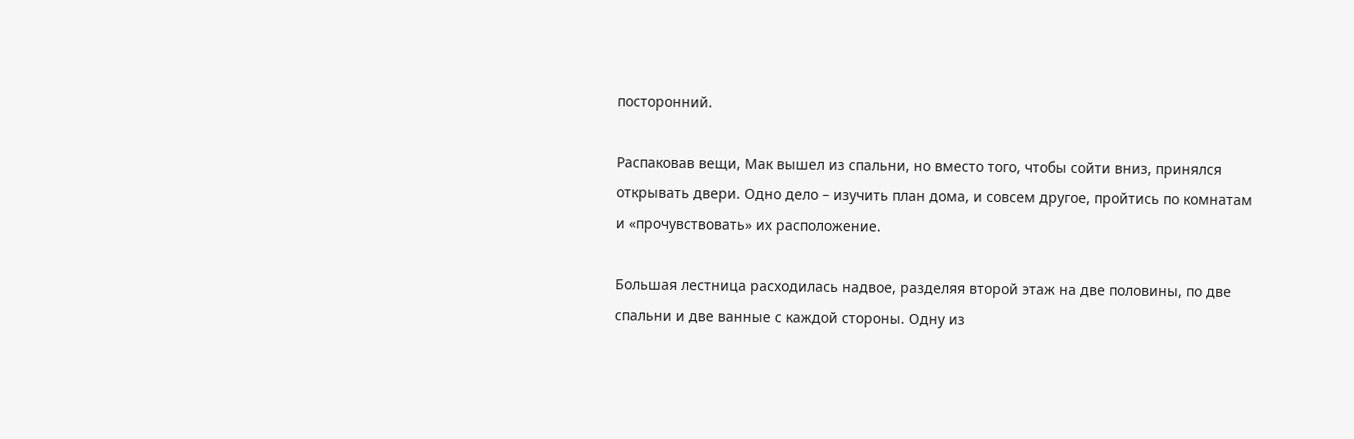посторонний.

Распаковав вещи, Мак вышел из спальни, но вместо того, чтобы сойти вниз, принялся открывать двери. Одно дело – изучить план дома, и совсем другое, пройтись по комнатам и «прочувствовать» их расположение.

Большая лестница расходилась надвое, разделяя второй этаж на две половины, по две спальни и две ванные с каждой стороны. Одну из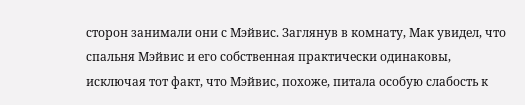сторон занимали они с Мэйвис. Заглянув в комнату, Мак увидел, что спальня Мэйвис и его собственная практически одинаковы, исключая тот факт, что Мэйвис, похоже, питала особую слабость к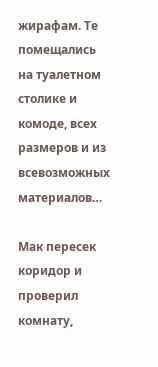жирафам. Те помещались на туалетном столике и комоде, всех размеров и из всевозможных материалов…

Мак пересек коридор и проверил комнату,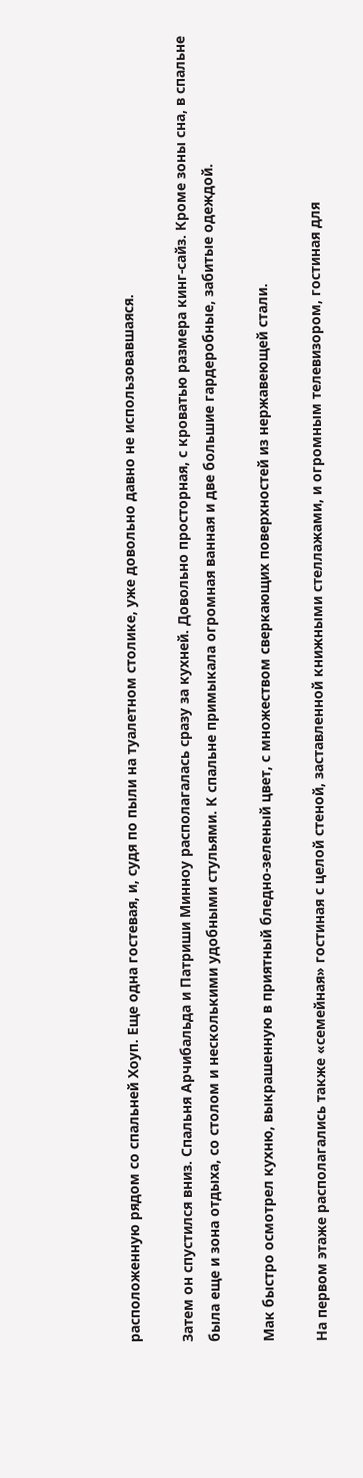расположенную рядом со спальней Хоуп. Еще одна гостевая, и, судя по пыли на туалетном столике, уже довольно давно не использовавшаяся.

Затем он спустился вниз. Спальня Арчибальда и Патриши Минноу располагалась сразу за кухней. Довольно просторная, с кроватью размера кинг-сайз. Кроме зоны сна, в спальне была еще и зона отдыха, со столом и несколькими удобными стульями. К спальне примыкала огромная ванная и две большие гардеробные, забитые одеждой.

Мак быстро осмотрел кухню, выкрашенную в приятный бледно-зеленый цвет, с множеством сверкающих поверхностей из нержавеющей стали.

На первом этаже располагались также «семейная» гостиная с целой стеной, заставленной книжными стеллажами, и огромным телевизором, гостиная для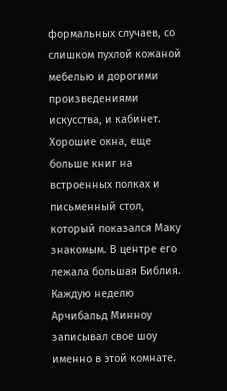формальных случаев, со слишком пухлой кожаной мебелью и дорогими произведениями искусства, и кабинет. Хорошие окна, еще больше книг на встроенных полках и письменный стол, который показался Маку знакомым. В центре его лежала большая Библия. Каждую неделю Арчибальд Минноу записывал свое шоу именно в этой комнате.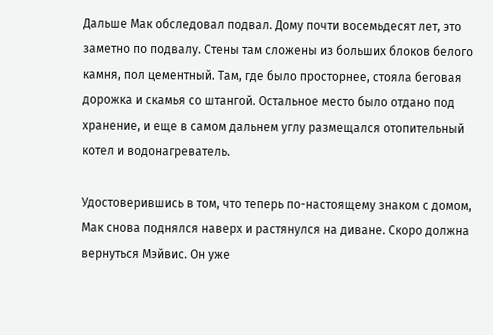Дальше Мак обследовал подвал. Дому почти восемьдесят лет, это заметно по подвалу. Стены там сложены из больших блоков белого камня, пол цементный. Там, где было просторнее, стояла беговая дорожка и скамья со штангой. Остальное место было отдано под хранение, и еще в самом дальнем углу размещался отопительный котел и водонагреватель.

Удостоверившись в том, что теперь по-настоящему знаком с домом, Мак снова поднялся наверх и растянулся на диване. Скоро должна вернуться Мэйвис. Он уже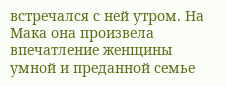встречался с ней утром. На Мака она произвела впечатление женщины умной и преданной семье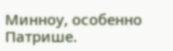Минноу, особенно Патрише.